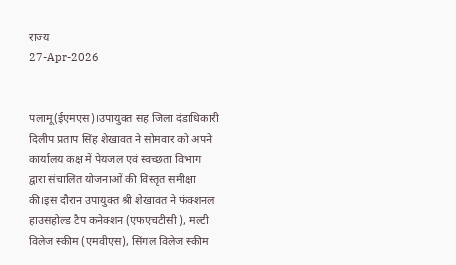राज्य
27-Apr-2026


पलामू(ईएमएस)।उपायुक्त सह जिला दंडाधिकारी दिलीप प्रताप सिंह शेखावत ने सोमवार को अपने कार्यालय कक्ष में पेयजल एवं स्वच्छता विभाग द्वारा संचालित योजनाओं की विस्तृत समीक्षा की।इस दौरान उपायुक्त श्री शेखावत ने फंक्शनल हाउसहोल्ड टैप कनेक्शन (एफएचटीसी ), मल्टी विलेज स्कीम (एमवीएस), सिंगल विलेज स्कीम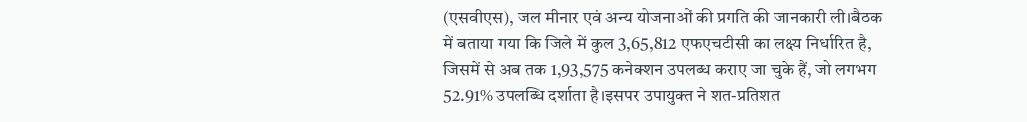(एसवीएस), जल मीनार एवं अन्य योजनाओं की प्रगति की जानकारी ली।बैठक में बताया गया कि जिले में कुल 3,65,812 एफएचटीसी का लक्ष्य निर्धारित है, जिसमें से अब तक 1,93,575 कनेक्शन उपलब्ध कराए जा चुके हैं, जो लगभग 52.91% उपलब्धि दर्शाता है।इसपर उपायुक्त ने शत-प्रतिशत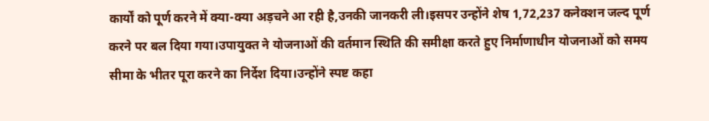कार्यों को पूर्ण करने में क्या-क्या अड़चने आ रही है,उनकी जानकरी ली।इसपर उन्होंने शेष 1,72,237 कनेक्शन जल्द पूर्ण करने पर बल दिया गया।उपायुक्त ने योजनाओं की वर्तमान स्थिति की समीक्षा करते हुए निर्माणाधीन योजनाओं को समय सीमा के भीतर पूरा करने का निर्देश दिया।उन्होंने स्पष्ट कहा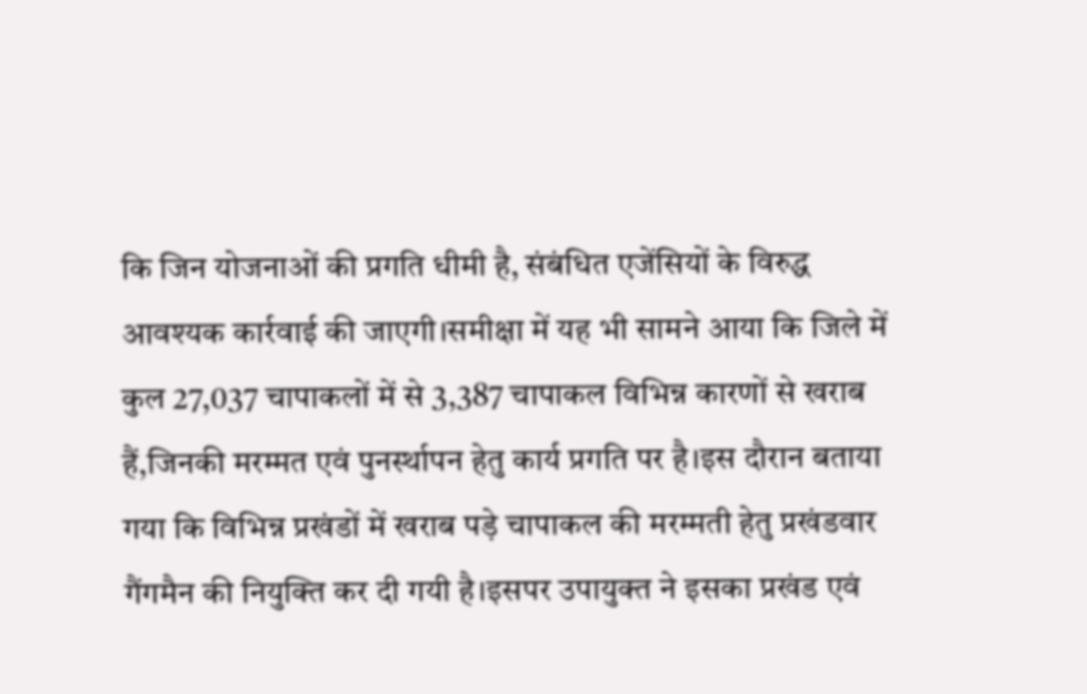कि जिन योजनाओं की प्रगति धीमी है, संबंधित एजेंसियों के विरुद्ध आवश्यक कार्रवाई की जाएगी।समीक्षा में यह भी सामने आया कि जिले में कुल 27,037 चापाकलों में से 3,387 चापाकल विभिन्न कारणों से खराब हैं,जिनकी मरम्मत एवं पुनर्स्थापन हेतु कार्य प्रगति पर है।इस दौरान बताया गया कि विभिन्न प्रखंडों में खराब पड़े चापाकल की मरम्मती हेतु प्रखंडवार गैंगमैन की नियुक्ति कर दी गयी है।इसपर उपायुक्त ने इसका प्रखंड एवं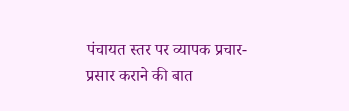पंचायत स्तर पर व्यापक प्रचार-प्रसार कराने की बात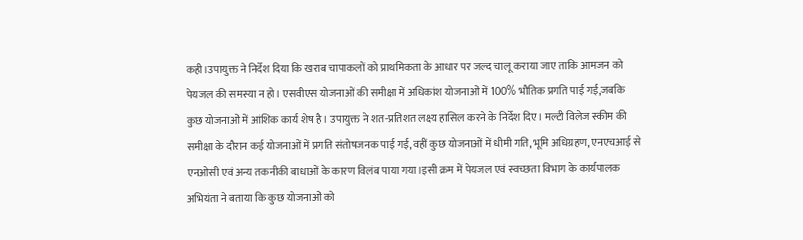कही।उपायुक्त ने निर्देश दिया कि खराब चापाकलों को प्राथमिकता के आधार पर जल्द चालू कराया जाए ताकि आमजन को पेयजल की समस्या न हो। एसवीएस योजनाओं की समीक्षा में अधिकांश योजनाओं में 100% भौतिक प्रगति पाई गई,जबकि कुछ योजनाओं में आंशिक कार्य शेष है। उपायुक्त ने शत-प्रतिशत लक्ष्य हासिल करने के निर्देश दिए। मल्टी विलेज स्कीम की समीक्षा के दौरान कई योजनाओं में प्रगति संतोषजनक पाई गई, वहीं कुछ योजनाओं में धीमी गति, भूमि अधिग्रहण, एनएचआई से एनओसी एवं अन्य तकनीकी बाधाओं के कारण विलंब पाया गया।इसी क्रम में पेयजल एवं स्वच्छता विभाग के कार्यपालक अभियंता ने बताया कि कुछ योजनाओं को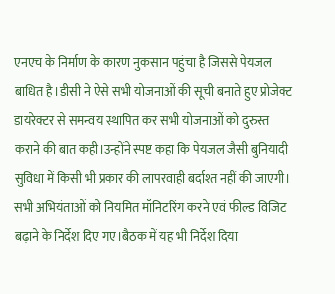एनएच के निर्माण के कारण नुकसान पहुंचा है जिससे पेयजल बाधित है।डीसी ने ऐसे सभी योजनाओं की सूची बनाते हुए प्रोजेक्ट डायरेक्टर से समन्वय स्थापित कर सभी योजनाओं को दुरुस्त कराने की बात कही।उन्होंने स्पष्ट कहा कि पेयजल जैसी बुनियादी सुविधा में किसी भी प्रकार की लापरवाही बर्दाश्त नहीं की जाएगी। सभी अभियंताओं को नियमित मॉनिटरिंग करने एवं फील्ड विजिट बढ़ाने के निर्देश दिए गए।बैठक में यह भी निर्देश दिया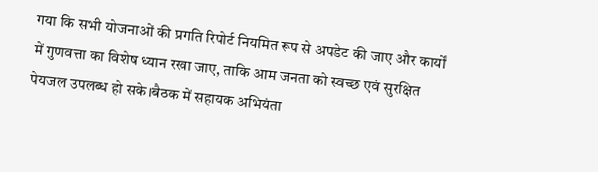गया कि सभी योजनाओं की प्रगति रिपोर्ट नियमित रूप से अपडेट की जाए और कार्यों में गुणवत्ता का विशेष ध्यान रखा जाए, ताकि आम जनता को स्वच्छ एवं सुरक्षित पेयजल उपलब्ध हो सके।बैठक में सहायक अभियंता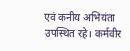एवं कनीय अभियंता उपस्थित रहे। कर्मवीर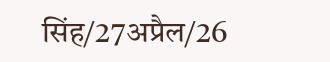सिंह/27अप्रैल/26